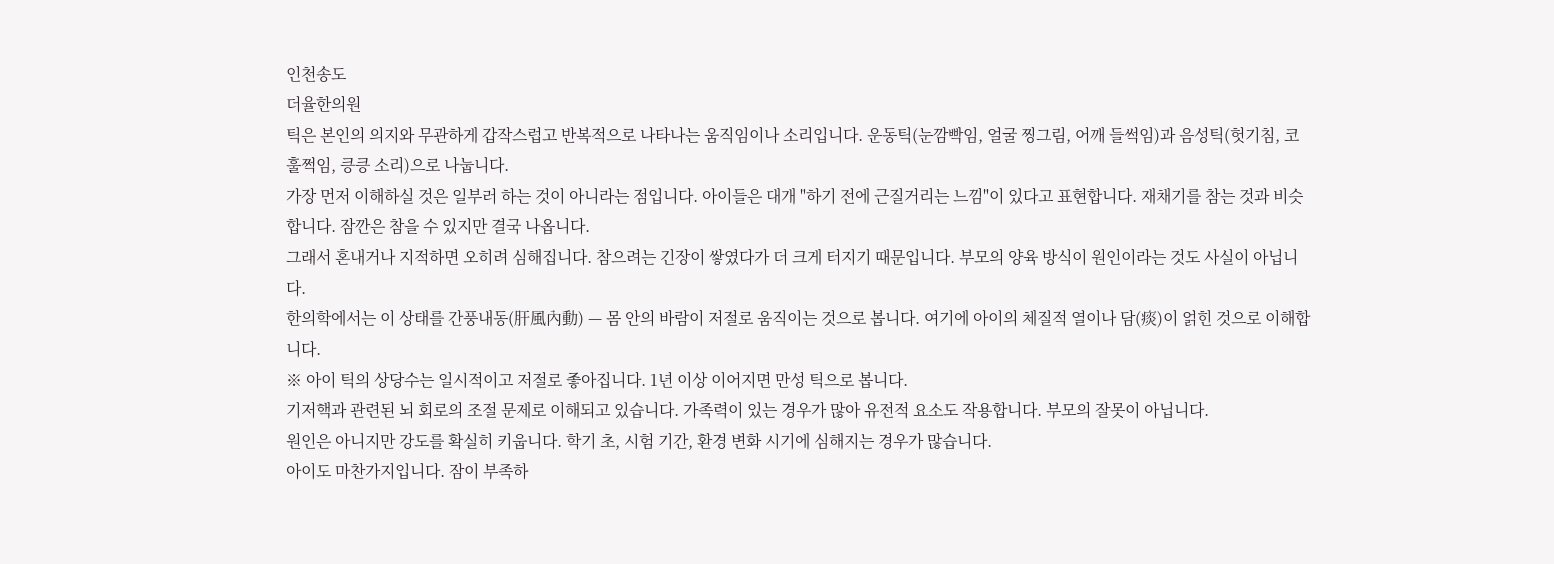인천송도
더율한의원
틱은 본인의 의지와 무관하게 갑작스럽고 반복적으로 나타나는 움직임이나 소리입니다. 운동틱(눈깜빡임, 얼굴 찡그림, 어깨 들썩임)과 음성틱(헛기침, 코훌쩍임, 킁킁 소리)으로 나눕니다.
가장 먼저 이해하실 것은 일부러 하는 것이 아니라는 점입니다. 아이들은 대개 "하기 전에 근질거리는 느낌"이 있다고 표현합니다. 재채기를 참는 것과 비슷합니다. 잠깐은 참을 수 있지만 결국 나옵니다.
그래서 혼내거나 지적하면 오히려 심해집니다. 참으려는 긴장이 쌓였다가 더 크게 터지기 때문입니다. 부모의 양육 방식이 원인이라는 것도 사실이 아닙니다.
한의학에서는 이 상태를 간풍내동(肝風內動) — 몸 안의 바람이 저절로 움직이는 것으로 봅니다. 여기에 아이의 체질적 열이나 담(痰)이 얽힌 것으로 이해합니다.
※ 아이 틱의 상당수는 일시적이고 저절로 좋아집니다. 1년 이상 이어지면 만성 틱으로 봅니다.
기저핵과 관련된 뇌 회로의 조절 문제로 이해되고 있습니다. 가족력이 있는 경우가 많아 유전적 요소도 작용합니다. 부모의 잘못이 아닙니다.
원인은 아니지만 강도를 확실히 키웁니다. 학기 초, 시험 기간, 환경 변화 시기에 심해지는 경우가 많습니다.
아이도 마찬가지입니다. 잠이 부족하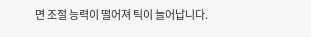면 조절 능력이 떨어져 틱이 늘어납니다.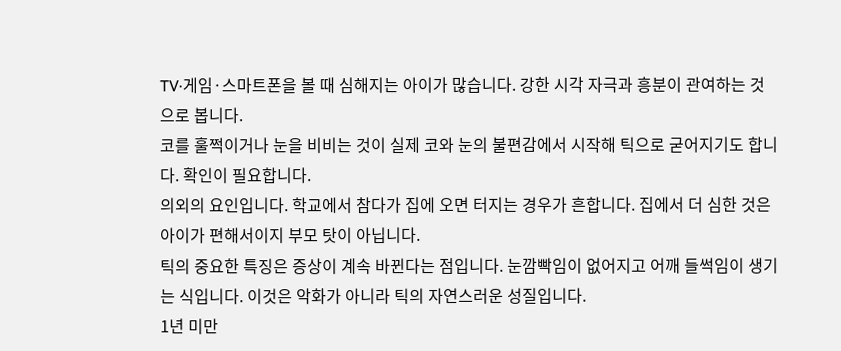TV·게임·스마트폰을 볼 때 심해지는 아이가 많습니다. 강한 시각 자극과 흥분이 관여하는 것으로 봅니다.
코를 훌쩍이거나 눈을 비비는 것이 실제 코와 눈의 불편감에서 시작해 틱으로 굳어지기도 합니다. 확인이 필요합니다.
의외의 요인입니다. 학교에서 참다가 집에 오면 터지는 경우가 흔합니다. 집에서 더 심한 것은 아이가 편해서이지 부모 탓이 아닙니다.
틱의 중요한 특징은 증상이 계속 바뀐다는 점입니다. 눈깜빡임이 없어지고 어깨 들썩임이 생기는 식입니다. 이것은 악화가 아니라 틱의 자연스러운 성질입니다.
1년 미만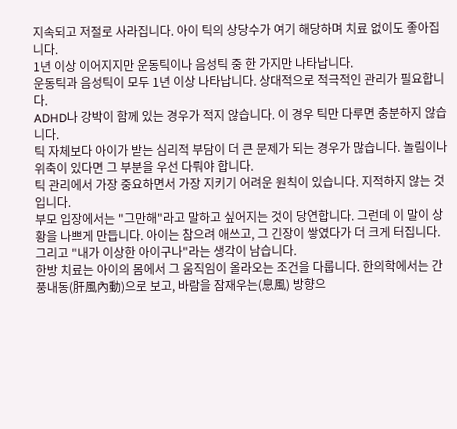지속되고 저절로 사라집니다. 아이 틱의 상당수가 여기 해당하며 치료 없이도 좋아집니다.
1년 이상 이어지지만 운동틱이나 음성틱 중 한 가지만 나타납니다.
운동틱과 음성틱이 모두 1년 이상 나타납니다. 상대적으로 적극적인 관리가 필요합니다.
ADHD나 강박이 함께 있는 경우가 적지 않습니다. 이 경우 틱만 다루면 충분하지 않습니다.
틱 자체보다 아이가 받는 심리적 부담이 더 큰 문제가 되는 경우가 많습니다. 놀림이나 위축이 있다면 그 부분을 우선 다뤄야 합니다.
틱 관리에서 가장 중요하면서 가장 지키기 어려운 원칙이 있습니다. 지적하지 않는 것입니다.
부모 입장에서는 "그만해"라고 말하고 싶어지는 것이 당연합니다. 그런데 이 말이 상황을 나쁘게 만듭니다. 아이는 참으려 애쓰고, 그 긴장이 쌓였다가 더 크게 터집니다. 그리고 "내가 이상한 아이구나"라는 생각이 남습니다.
한방 치료는 아이의 몸에서 그 움직임이 올라오는 조건을 다룹니다. 한의학에서는 간풍내동(肝風內動)으로 보고, 바람을 잠재우는(息風) 방향으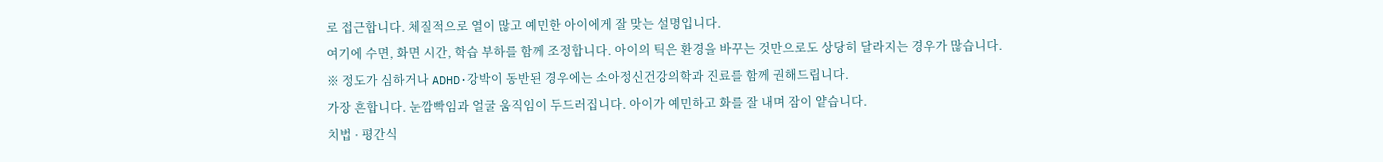로 접근합니다. 체질적으로 열이 많고 예민한 아이에게 잘 맞는 설명입니다.
여기에 수면, 화면 시간, 학습 부하를 함께 조정합니다. 아이의 틱은 환경을 바꾸는 것만으로도 상당히 달라지는 경우가 많습니다.
※ 정도가 심하거나 ADHD·강박이 동반된 경우에는 소아정신건강의학과 진료를 함께 권해드립니다.
가장 흔합니다. 눈깜빡임과 얼굴 움직임이 두드러집니다. 아이가 예민하고 화를 잘 내며 잠이 얕습니다.
치법 · 평간식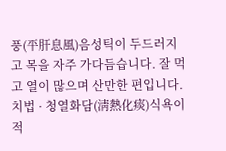풍(平肝息風)음성틱이 두드러지고 목을 자주 가다듬습니다. 잘 먹고 열이 많으며 산만한 편입니다.
치법 · 청열화담(淸熱化痰)식욕이 적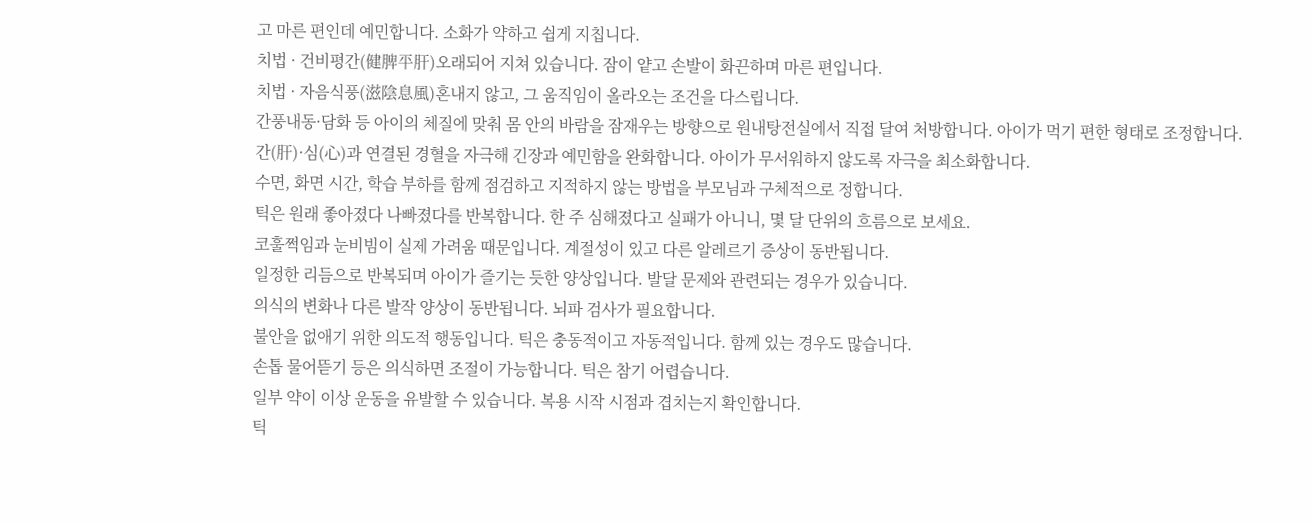고 마른 편인데 예민합니다. 소화가 약하고 쉽게 지칩니다.
치법 · 건비평간(健脾平肝)오래되어 지쳐 있습니다. 잠이 얕고 손발이 화끈하며 마른 편입니다.
치법 · 자음식풍(滋陰息風)혼내지 않고, 그 움직임이 올라오는 조건을 다스립니다.
간풍내동·담화 등 아이의 체질에 맞춰 몸 안의 바람을 잠재우는 방향으로 원내탕전실에서 직접 달여 처방합니다. 아이가 먹기 편한 형태로 조정합니다.
간(肝)·심(心)과 연결된 경혈을 자극해 긴장과 예민함을 완화합니다. 아이가 무서워하지 않도록 자극을 최소화합니다.
수면, 화면 시간, 학습 부하를 함께 점검하고 지적하지 않는 방법을 부모님과 구체적으로 정합니다.
틱은 원래 좋아졌다 나빠졌다를 반복합니다. 한 주 심해졌다고 실패가 아니니, 몇 달 단위의 흐름으로 보세요.
코훌쩍임과 눈비빔이 실제 가려움 때문입니다. 계절성이 있고 다른 알레르기 증상이 동반됩니다.
일정한 리듬으로 반복되며 아이가 즐기는 듯한 양상입니다. 발달 문제와 관련되는 경우가 있습니다.
의식의 변화나 다른 발작 양상이 동반됩니다. 뇌파 검사가 필요합니다.
불안을 없애기 위한 의도적 행동입니다. 틱은 충동적이고 자동적입니다. 함께 있는 경우도 많습니다.
손톱 물어뜯기 등은 의식하면 조절이 가능합니다. 틱은 참기 어렵습니다.
일부 약이 이상 운동을 유발할 수 있습니다. 복용 시작 시점과 겹치는지 확인합니다.
틱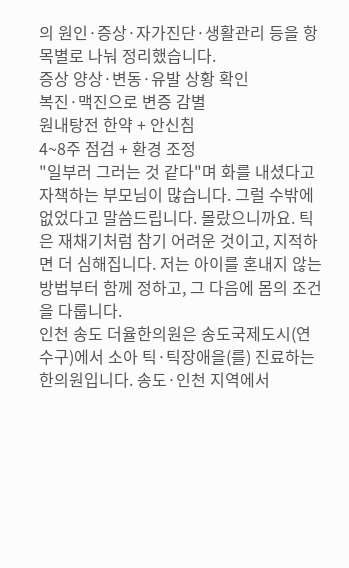의 원인·증상·자가진단·생활관리 등을 항목별로 나눠 정리했습니다.
증상 양상·변동·유발 상황 확인
복진·맥진으로 변증 감별
원내탕전 한약 + 안신침
4~8주 점검 + 환경 조정
"일부러 그러는 것 같다"며 화를 내셨다고 자책하는 부모님이 많습니다. 그럴 수밖에 없었다고 말씀드립니다. 몰랐으니까요. 틱은 재채기처럼 참기 어려운 것이고, 지적하면 더 심해집니다. 저는 아이를 혼내지 않는 방법부터 함께 정하고, 그 다음에 몸의 조건을 다룹니다.
인천 송도 더율한의원은 송도국제도시(연수구)에서 소아 틱·틱장애을(를) 진료하는 한의원입니다. 송도·인천 지역에서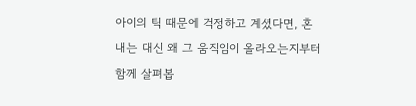아이의 틱 때문에 걱정하고 계셨다면, 혼내는 대신 왜 그 움직임이 올라오는지부터 함께 살펴봅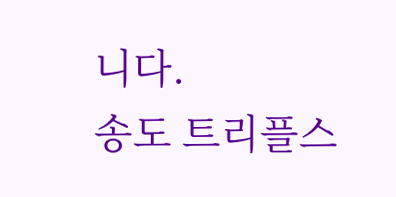니다.
송도 트리플스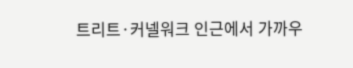트리트·커넬워크 인근에서 가까우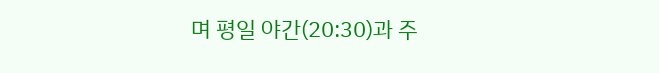며 평일 야간(20:30)과 주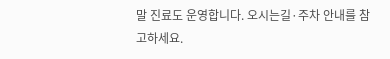말 진료도 운영합니다. 오시는길·주차 안내를 참고하세요.